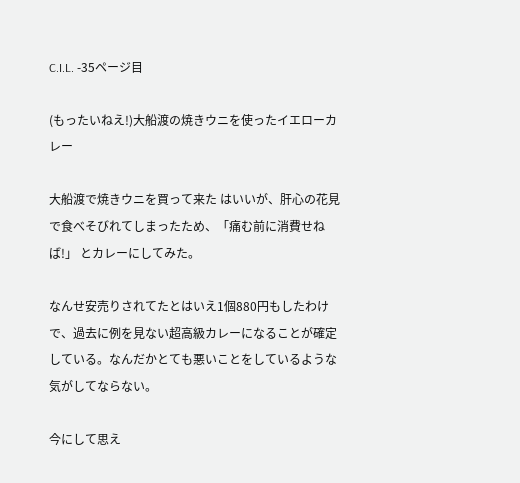C.I.L. -35ページ目

(もったいねえ!)大船渡の焼きウニを使ったイエローカレー

大船渡で焼きウニを買って来た はいいが、肝心の花見 で食べそびれてしまったため、「痛む前に消費せねば!」 とカレーにしてみた。

なんせ安売りされてたとはいえ1個880円もしたわけで、過去に例を見ない超高級カレーになることが確定している。なんだかとても悪いことをしているような気がしてならない。

今にして思え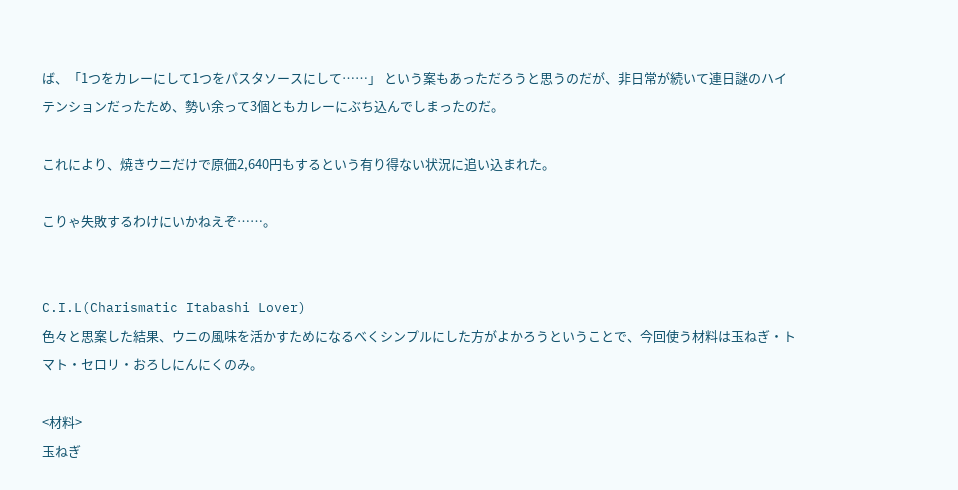ば、「1つをカレーにして1つをパスタソースにして……」 という案もあっただろうと思うのだが、非日常が続いて連日謎のハイテンションだったため、勢い余って3個ともカレーにぶち込んでしまったのだ。

これにより、焼きウニだけで原価2,640円もするという有り得ない状況に追い込まれた。

こりゃ失敗するわけにいかねえぞ……。


C.I.L(Charismatic Itabashi Lover)
色々と思案した結果、ウニの風味を活かすためになるべくシンプルにした方がよかろうということで、今回使う材料は玉ねぎ・トマト・セロリ・おろしにんにくのみ。

<材料>
玉ねぎ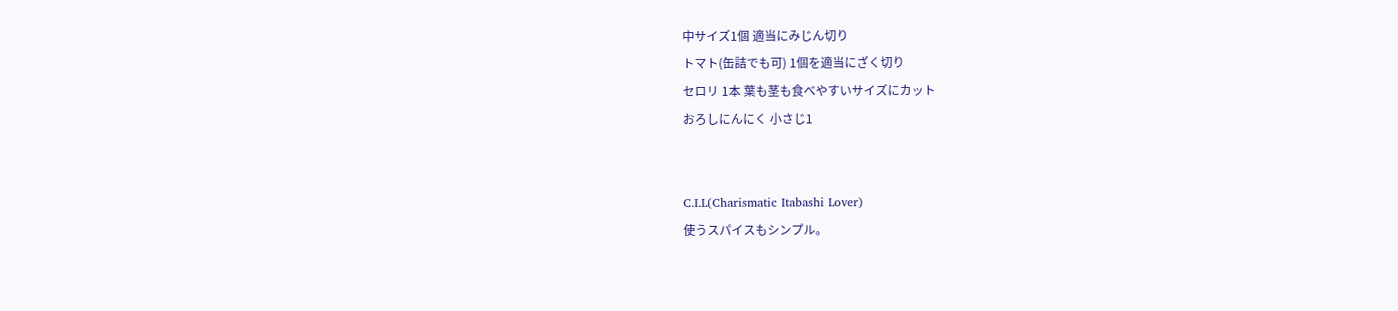中サイズ1個 適当にみじん切り
トマト(缶詰でも可) 1個を適当にざく切り
セロリ 1本 葉も茎も食べやすいサイズにカット
おろしにんにく 小さじ1


C.I.L(Charismatic Itabashi Lover)
使うスパイスもシンプル。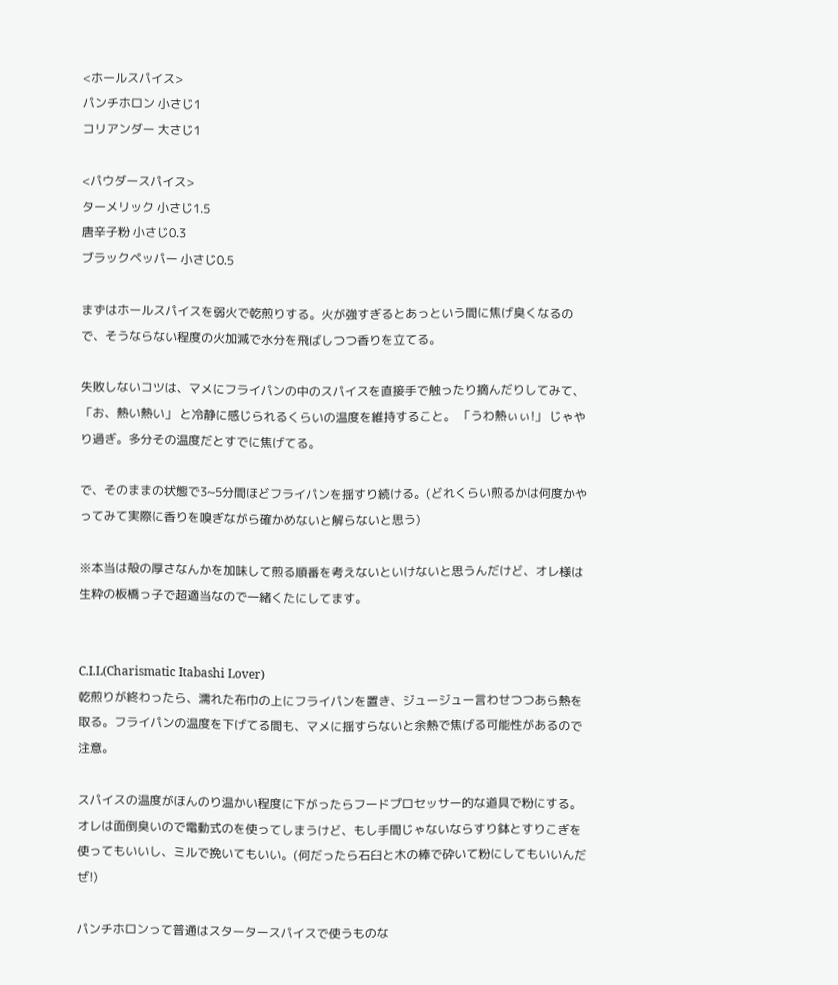<ホールスパイス>
パンチホロン 小さじ1
コリアンダー 大さじ1

<パウダースパイス>
ターメリック 小さじ1.5
唐辛子粉 小さじ0.3
ブラックペッパー 小さじ0.5

まずはホールスパイスを弱火で乾煎りする。火が強すぎるとあっという間に焦げ臭くなるので、そうならない程度の火加減で水分を飛ばしつつ香りを立てる。

失敗しないコツは、マメにフライパンの中のスパイスを直接手で触ったり摘んだりしてみて、「お、熱い熱い」 と冷静に感じられるくらいの温度を維持すること。 「うわ熱ぃぃ!」 じゃやり過ぎ。多分その温度だとすでに焦げてる。

で、そのままの状態で3~5分間ほどフライパンを揺すり続ける。(どれくらい煎るかは何度かやってみて実際に香りを嗅ぎながら確かめないと解らないと思う)

※本当は殻の厚さなんかを加味して煎る順番を考えないといけないと思うんだけど、オレ様は生粋の板橋っ子で超適当なので一緒くたにしてます。


C.I.L(Charismatic Itabashi Lover)
乾煎りが終わったら、濡れた布巾の上にフライパンを置き、ジュージュー言わせつつあら熱を取る。フライパンの温度を下げてる間も、マメに揺すらないと余熱で焦げる可能性があるので注意。

スパイスの温度がほんのり温かい程度に下がったらフードプロセッサー的な道具で粉にする。オレは面倒臭いので電動式のを使ってしまうけど、もし手間じゃないならすり鉢とすりこぎを使ってもいいし、ミルで挽いてもいい。(何だったら石臼と木の棒で砕いて粉にしてもいいんだぜ!)

パンチホロンって普通はスタータースパイスで使うものな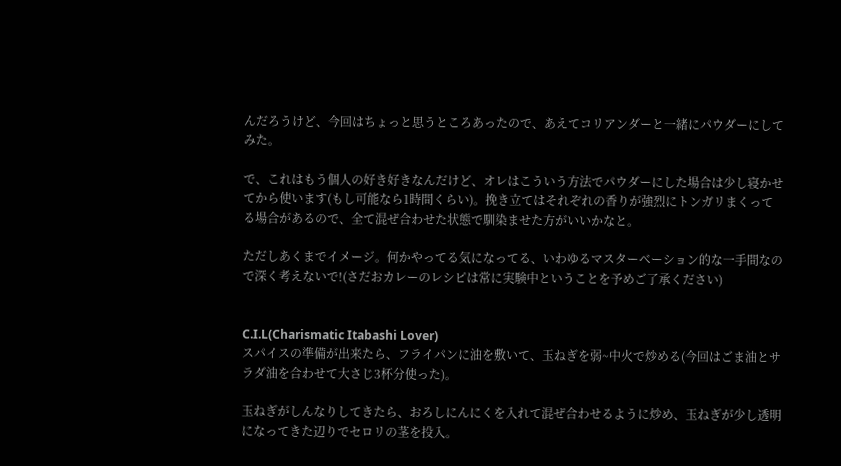んだろうけど、今回はちょっと思うところあったので、あえてコリアンダーと一緒にパウダーにしてみた。

で、これはもう個人の好き好きなんだけど、オレはこういう方法でパウダーにした場合は少し寝かせてから使います(もし可能なら1時間くらい)。挽き立てはそれぞれの香りが強烈にトンガリまくってる場合があるので、全て混ぜ合わせた状態で馴染ませた方がいいかなと。

ただしあくまでイメージ。何かやってる気になってる、いわゆるマスターベーション的な一手間なので深く考えないで!(さだおカレーのレシピは常に実験中ということを予めご了承ください)


C.I.L(Charismatic Itabashi Lover)
スパイスの準備が出来たら、フライパンに油を敷いて、玉ねぎを弱~中火で炒める(今回はごま油とサラダ油を合わせて大さじ3杯分使った)。

玉ねぎがしんなりしてきたら、おろしにんにくを入れて混ぜ合わせるように炒め、玉ねぎが少し透明になってきた辺りでセロリの茎を投入。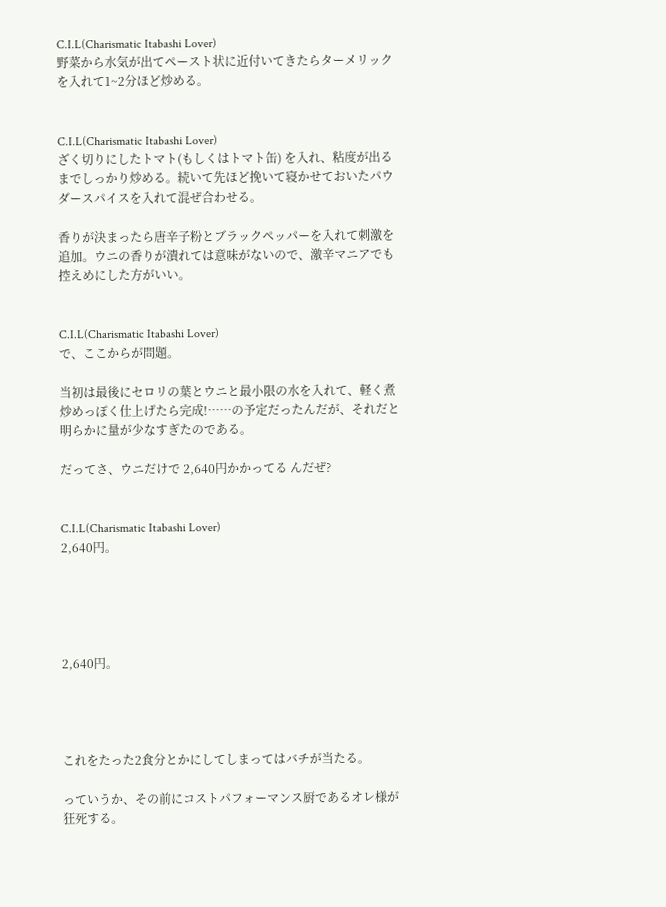C.I.L(Charismatic Itabashi Lover)
野菜から水気が出てペースト状に近付いてきたらターメリックを入れて1~2分ほど炒める。


C.I.L(Charismatic Itabashi Lover)
ざく切りにしたトマト(もしくはトマト缶) を入れ、粘度が出るまでしっかり炒める。続いて先ほど挽いて寝かせておいたパウダースパイスを入れて混ぜ合わせる。

香りが決まったら唐辛子粉とブラックペッパーを入れて刺激を追加。ウニの香りが潰れては意味がないので、激辛マニアでも控えめにした方がいい。


C.I.L(Charismatic Itabashi Lover)
で、ここからが問題。

当初は最後にセロリの葉とウニと最小限の水を入れて、軽く煮炒めっぽく仕上げたら完成!……の予定だったんだが、それだと明らかに量が少なすぎたのである。

だってさ、ウニだけで 2,640円かかってる んだぜ?


C.I.L(Charismatic Itabashi Lover)
2,640円。





2,640円。




これをたった2食分とかにしてしまってはバチが当たる。

っていうか、その前にコストパフォーマンス厨であるオレ様が狂死する。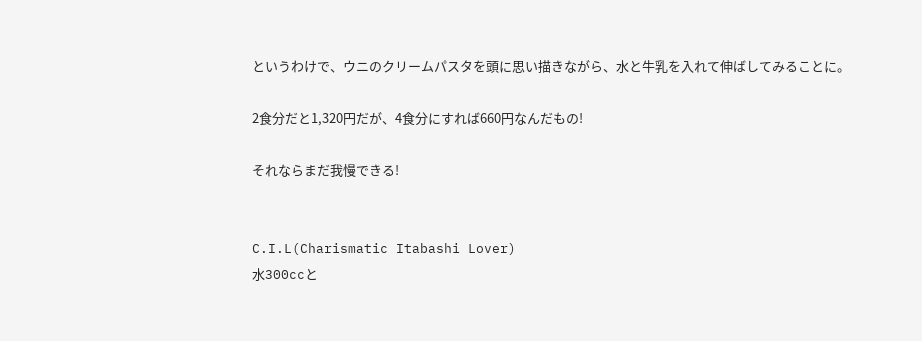というわけで、ウニのクリームパスタを頭に思い描きながら、水と牛乳を入れて伸ばしてみることに。

2食分だと1,320円だが、4食分にすれば660円なんだもの!

それならまだ我慢できる!


C.I.L(Charismatic Itabashi Lover)
水300ccと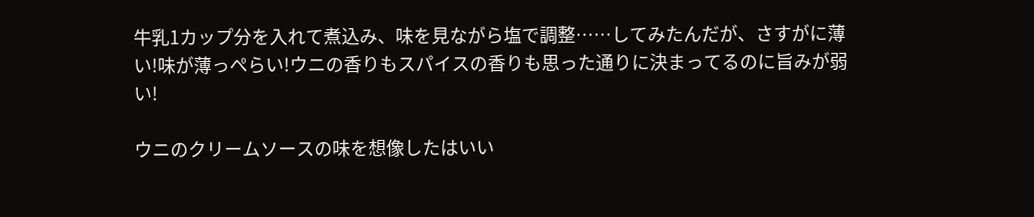牛乳1カップ分を入れて煮込み、味を見ながら塩で調整……してみたんだが、さすがに薄い!味が薄っぺらい!ウニの香りもスパイスの香りも思った通りに決まってるのに旨みが弱い!

ウニのクリームソースの味を想像したはいい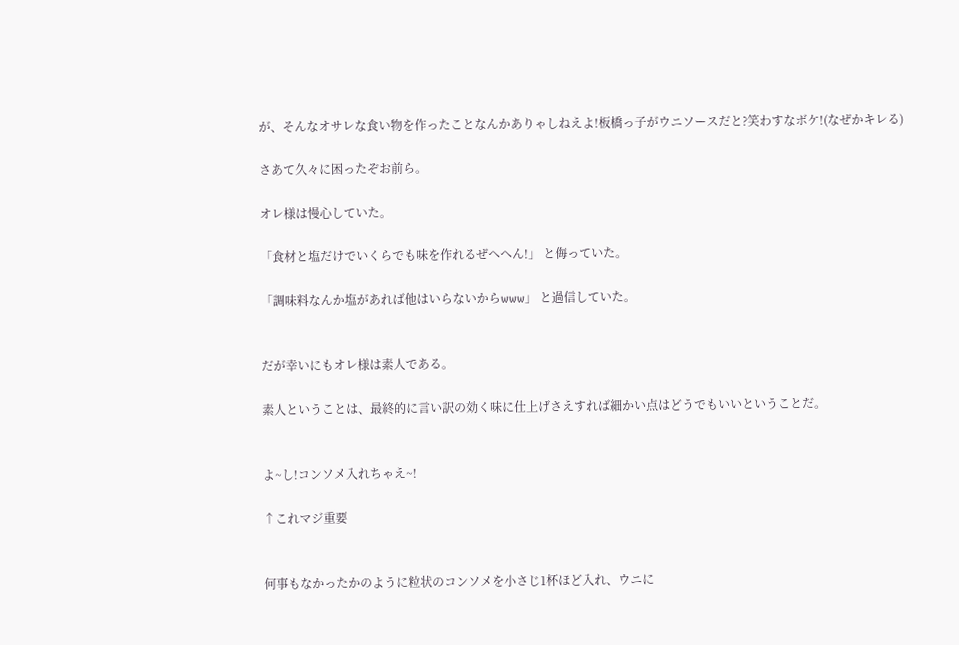が、そんなオサレな食い物を作ったことなんかありゃしねえよ!板橋っ子がウニソースだと?笑わすなボケ!(なぜかキレる)

さあて久々に困ったぞお前ら。

オレ様は慢心していた。

「食材と塩だけでいくらでも味を作れるぜへへん!」 と侮っていた。

「調味料なんか塩があれば他はいらないからwww」 と過信していた。


だが幸いにもオレ様は素人である。

素人ということは、最終的に言い訳の効く味に仕上げさえすれば細かい点はどうでもいいということだ。


よ~し!コンソメ入れちゃえ~!

↑これマジ重要


何事もなかったかのように粒状のコンソメを小さじ1杯ほど入れ、ウニに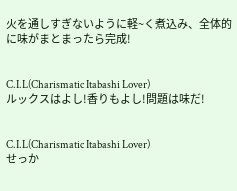火を通しすぎないように軽~く煮込み、全体的に味がまとまったら完成!


C.I.L(Charismatic Itabashi Lover)
ルックスはよし!香りもよし!問題は味だ!


C.I.L(Charismatic Itabashi Lover)
せっか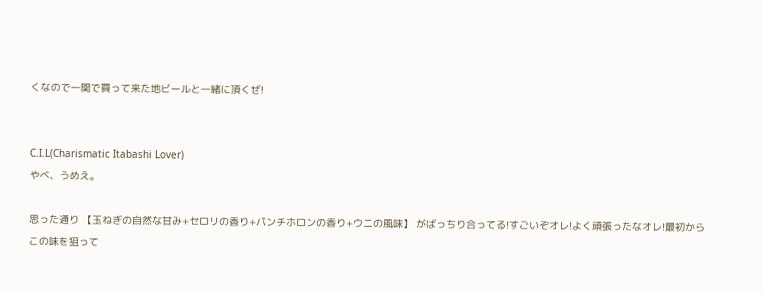くなので一関で買って来た地ビールと一緒に頂くぜ!


C.I.L(Charismatic Itabashi Lover)
やべ、うめえ。

思った通り 【玉ねぎの自然な甘み+セロリの香り+パンチホロンの香り+ウニの風味】 がばっちり合ってる!すごいぞオレ!よく頑張ったなオレ!最初からこの味を狙って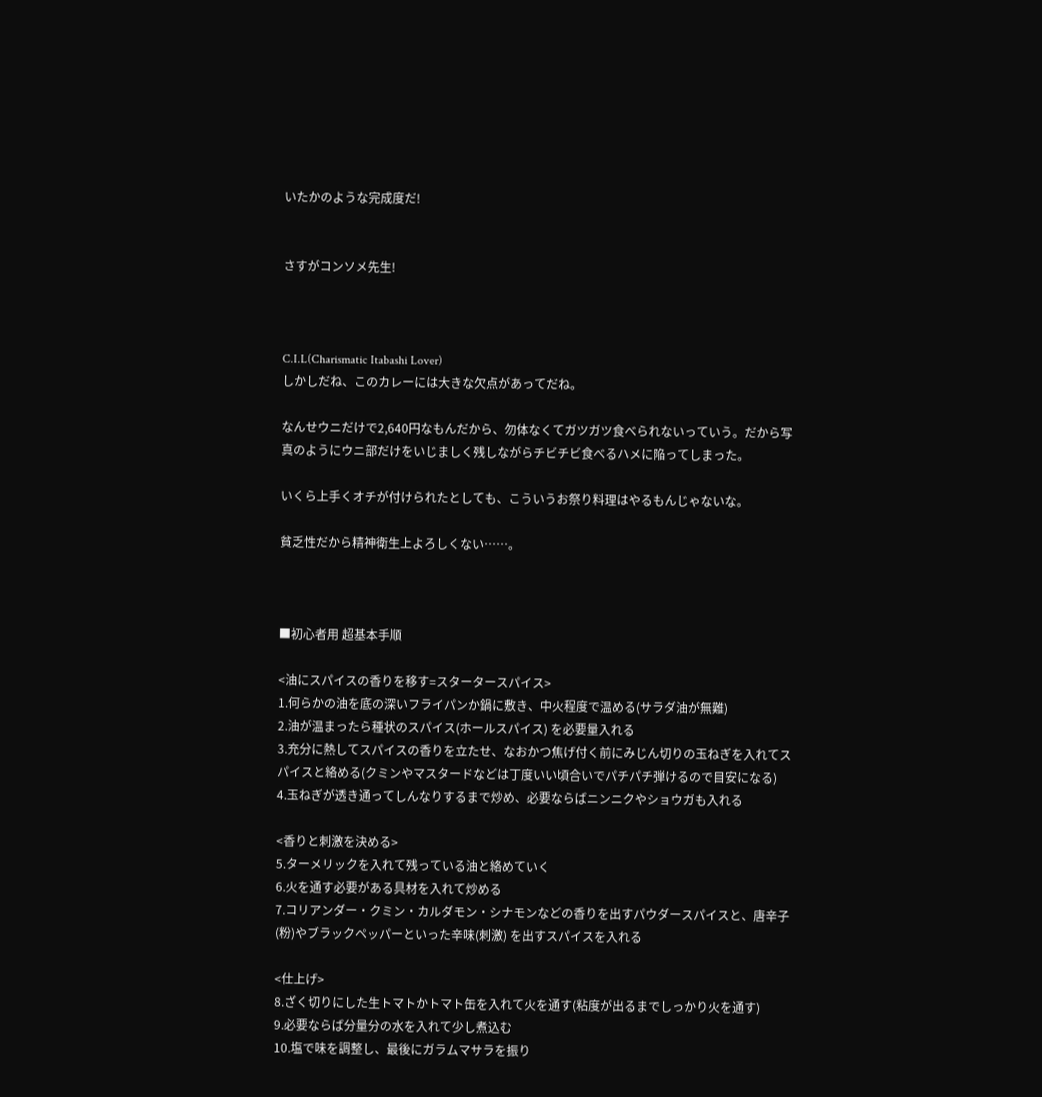いたかのような完成度だ!


さすがコンソメ先生!



C.I.L(Charismatic Itabashi Lover)
しかしだね、このカレーには大きな欠点があってだね。

なんせウニだけで2,640円なもんだから、勿体なくてガツガツ食べられないっていう。だから写真のようにウニ部だけをいじましく残しながらチビチビ食べるハメに陥ってしまった。

いくら上手くオチが付けられたとしても、こういうお祭り料理はやるもんじゃないな。

貧乏性だから精神衛生上よろしくない……。



■初心者用 超基本手順

<油にスパイスの香りを移す=スタータースパイス>
1.何らかの油を底の深いフライパンか鍋に敷き、中火程度で温める(サラダ油が無難)
2.油が温まったら種状のスパイス(ホールスパイス) を必要量入れる
3.充分に熱してスパイスの香りを立たせ、なおかつ焦げ付く前にみじん切りの玉ねぎを入れてスパイスと絡める(クミンやマスタードなどは丁度いい頃合いでパチパチ弾けるので目安になる)
4.玉ねぎが透き通ってしんなりするまで炒め、必要ならばニンニクやショウガも入れる

<香りと刺激を決める>
5.ターメリックを入れて残っている油と絡めていく
6.火を通す必要がある具材を入れて炒める
7.コリアンダー・クミン・カルダモン・シナモンなどの香りを出すパウダースパイスと、唐辛子(粉)やブラックペッパーといった辛味(刺激) を出すスパイスを入れる

<仕上げ>
8.ざく切りにした生トマトかトマト缶を入れて火を通す(粘度が出るまでしっかり火を通す)
9.必要ならば分量分の水を入れて少し煮込む
10.塩で味を調整し、最後にガラムマサラを振り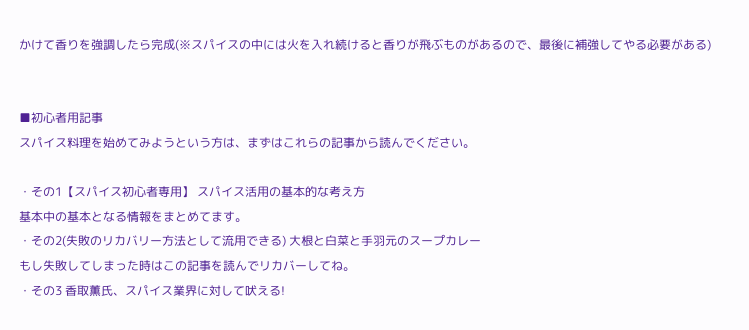かけて香りを強調したら完成(※スパイスの中には火を入れ続けると香りが飛ぶものがあるので、最後に補強してやる必要がある)


■初心者用記事
スパイス料理を始めてみようという方は、まずはこれらの記事から読んでください。

・その1【スパイス初心者専用】 スパイス活用の基本的な考え方
基本中の基本となる情報をまとめてます。
・その2(失敗のリカバリー方法として流用できる) 大根と白菜と手羽元のスープカレー
もし失敗してしまった時はこの記事を読んでリカバーしてね。
・その3 香取薫氏、スパイス業界に対して吠える!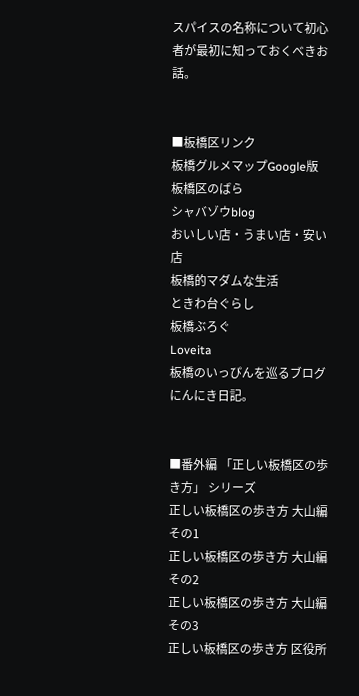スパイスの名称について初心者が最初に知っておくべきお話。


■板橋区リンク
板橋グルメマップGoogle版
板橋区のばら
シャバゾウblog
おいしい店・うまい店・安い店
板橋的マダムな生活
ときわ台ぐらし
板橋ぶろぐ
Loveita
板橋のいっぴんを巡るブログ
にんにき日記。


■番外編 「正しい板橋区の歩き方」 シリーズ
正しい板橋区の歩き方 大山編その1
正しい板橋区の歩き方 大山編その2
正しい板橋区の歩き方 大山編その3
正しい板橋区の歩き方 区役所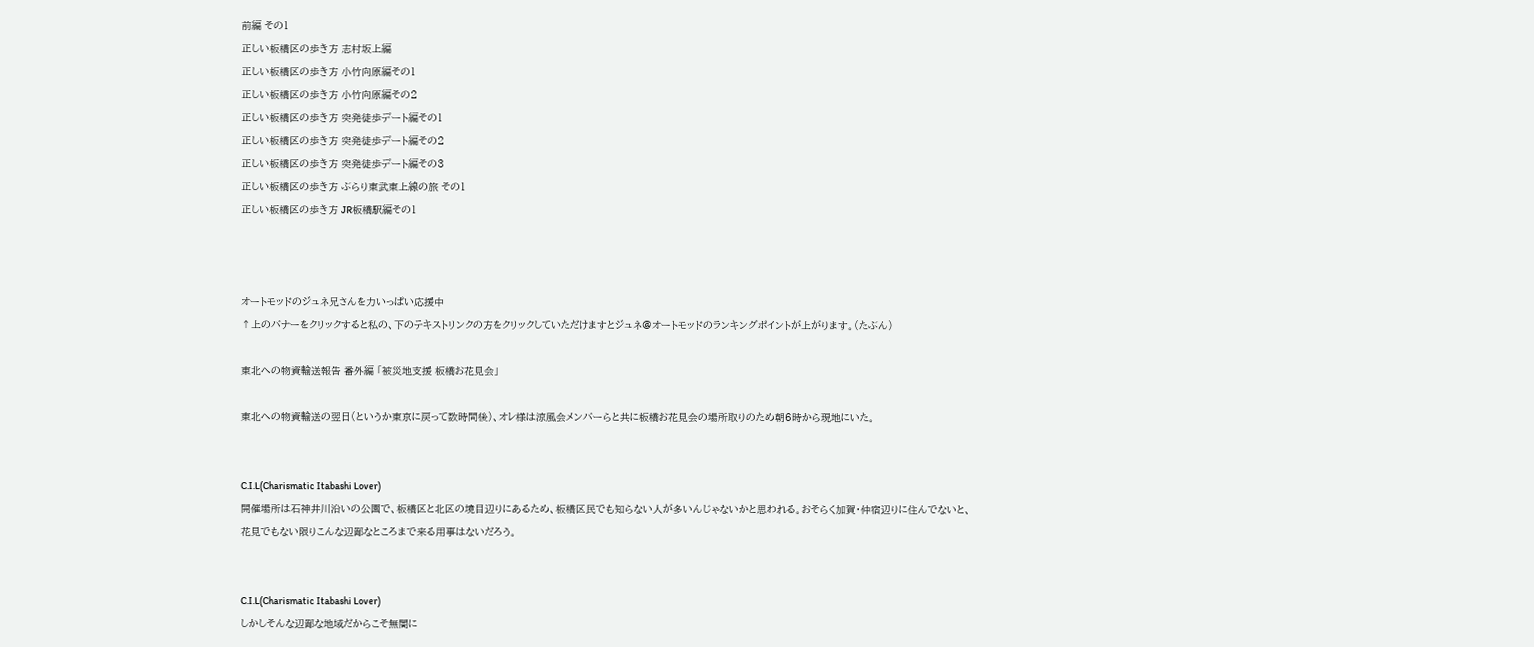前編 その1
正しい板橋区の歩き方 志村坂上編
正しい板橋区の歩き方 小竹向原編その1
正しい板橋区の歩き方 小竹向原編その2
正しい板橋区の歩き方 突発徒歩デート編その1
正しい板橋区の歩き方 突発徒歩デート編その2
正しい板橋区の歩き方 突発徒歩デート編その3
正しい板橋区の歩き方 ぶらり東武東上線の旅 その1
正しい板橋区の歩き方 JR板橋駅編その1



オートモッドのジュネ兄さんを力いっぱい応援中
↑上のバナーをクリックすると私の、下のテキストリンクの方をクリックしていただけますとジュネ@オートモッドのランキングポイントが上がります。(たぶん)

東北への物資輸送報告 番外編 「被災地支援 板橋お花見会」

東北への物資輸送の翌日(というか東京に戻って数時間後)、オレ様は涼風会メンバーらと共に板橋お花見会の場所取りのため朝6時から現地にいた。


C.I.L(Charismatic Itabashi Lover)
開催場所は石神井川沿いの公園で、板橋区と北区の境目辺りにあるため、板橋区民でも知らない人が多いんじゃないかと思われる。おそらく加賀・仲宿辺りに住んでないと、花見でもない限りこんな辺鄙なところまで来る用事はないだろう。


C.I.L(Charismatic Itabashi Lover)
しかしそんな辺鄙な地域だからこそ無闇に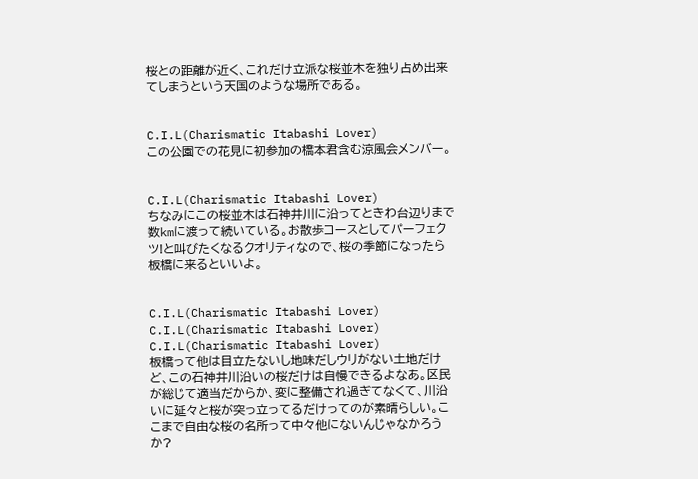桜との距離が近く、これだけ立派な桜並木を独り占め出来てしまうという天国のような場所である。


C.I.L(Charismatic Itabashi Lover)
この公園での花見に初参加の橋本君含む涼風会メンバー。


C.I.L(Charismatic Itabashi Lover)
ちなみにこの桜並木は石神井川に沿ってときわ台辺りまで数kmに渡って続いている。お散歩コースとしてパーフェクツ!と叫びたくなるクオリティなので、桜の季節になったら板橋に来るといいよ。


C.I.L(Charismatic Itabashi Lover)
C.I.L(Charismatic Itabashi Lover)
C.I.L(Charismatic Itabashi Lover)
板橋って他は目立たないし地味だしウリがない土地だけど、この石神井川沿いの桜だけは自慢できるよなあ。区民が総じて適当だからか、変に整備され過ぎてなくて、川沿いに延々と桜が突っ立ってるだけってのが素晴らしい。ここまで自由な桜の名所って中々他にないんじゃなかろうか?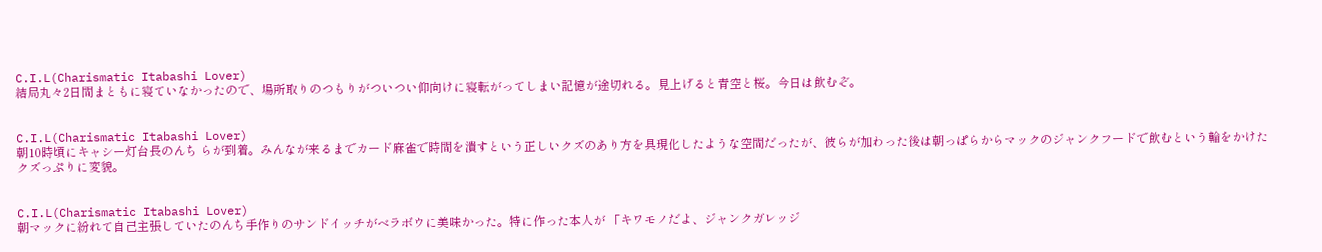C.I.L(Charismatic Itabashi Lover)
結局丸々2日間まともに寝ていなかったので、場所取りのつもりがついつい仰向けに寝転がってしまい記憶が途切れる。見上げると青空と桜。今日は飲むぞ。


C.I.L(Charismatic Itabashi Lover)
朝10時頃にキャシー灯台長のんち らが到着。みんなが来るまでカード麻雀で時間を潰すという正しいクズのあり方を具現化したような空間だったが、彼らが加わった後は朝っぱらからマックのジャンクフードで飲むという輪をかけたクズっぷりに変貌。


C.I.L(Charismatic Itabashi Lover)
朝マックに紛れて自己主張していたのんち手作りのサンドイッチがベラボウに美味かった。特に作った本人が 「キワモノだよ、ジャンクガレッジ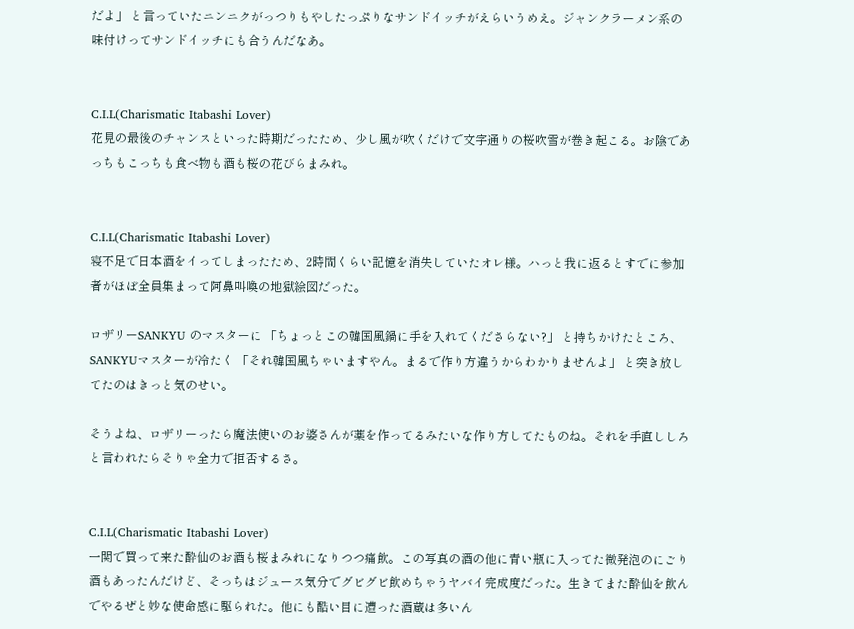だよ」 と言っていたニンニクがっつりもやしたっぷりなサンドイッチがえらいうめえ。ジャンクラーメン系の味付けってサンドイッチにも合うんだなあ。


C.I.L(Charismatic Itabashi Lover)
花見の最後のチャンスといった時期だったため、少し風が吹くだけで文字通りの桜吹雪が巻き起こる。お陰であっちもこっちも食べ物も酒も桜の花びらまみれ。


C.I.L(Charismatic Itabashi Lover)
寝不足で日本酒をイってしまったため、2時間くらい記憶を消失していたオレ様。ハっと我に返るとすでに参加者がほぼ全員集まって阿鼻叫喚の地獄絵図だった。

ロザリーSANKYU のマスターに 「ちょっとこの韓国風鍋に手を入れてくださらない?」 と持ちかけたところ、SANKYUマスターが冷たく 「それ韓国風ちゃいますやん。まるで作り方違うからわかりませんよ」 と突き放してたのはきっと気のせい。

そうよね、ロザリーったら魔法使いのお婆さんが薬を作ってるみたいな作り方してたものね。それを手直ししろと言われたらそりゃ全力で拒否するさ。


C.I.L(Charismatic Itabashi Lover)
一関で買って来た酔仙のお酒も桜まみれになりつつ痛飲。この写真の酒の他に青い瓶に入ってた微発泡のにごり酒もあったんだけど、そっちはジュース気分でグビグビ飲めちゃうヤバイ完成度だった。生きてまた酔仙を飲んでやるぜと妙な使命感に駆られた。他にも酷い目に遭った酒蔵は多いん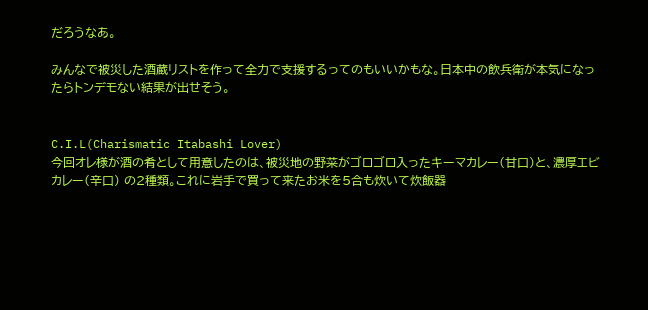だろうなあ。

みんなで被災した酒蔵リストを作って全力で支援するってのもいいかもな。日本中の飲兵衛が本気になったらトンデモない結果が出せそう。


C.I.L(Charismatic Itabashi Lover)
今回オレ様が酒の肴として用意したのは、被災地の野菜がゴロゴロ入ったキーマカレー(甘口)と、濃厚エビカレー(辛口) の2種類。これに岩手で買って来たお米を5合も炊いて炊飯器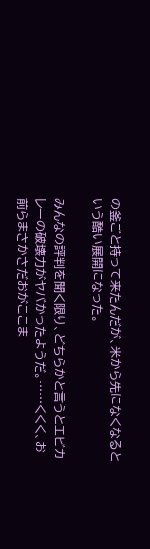の釜ごと持って来たんだが、米から先になくなるという酷い展開になった。

みんなの評判を聞く限り、どちらかと言うとエビカレーの破壊力がヤバかったようだ。……くくく、お前らまさかさだおがここま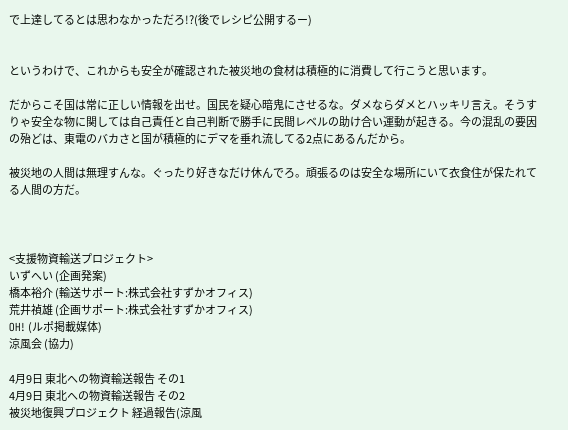で上達してるとは思わなかっただろ!?(後でレシピ公開するー)


というわけで、これからも安全が確認された被災地の食材は積極的に消費して行こうと思います。

だからこそ国は常に正しい情報を出せ。国民を疑心暗鬼にさせるな。ダメならダメとハッキリ言え。そうすりゃ安全な物に関しては自己責任と自己判断で勝手に民間レベルの助け合い運動が起きる。今の混乱の要因の殆どは、東電のバカさと国が積極的にデマを垂れ流してる2点にあるんだから。

被災地の人間は無理すんな。ぐったり好きなだけ休んでろ。頑張るのは安全な場所にいて衣食住が保たれてる人間の方だ。



<支援物資輸送プロジェクト>
いずへい (企画発案)
橋本裕介 (輸送サポート:株式会社すずかオフィス)
荒井禎雄 (企画サポート:株式会社すずかオフィス)
OH! (ルポ掲載媒体)
涼風会 (協力)

4月9日 東北への物資輸送報告 その1
4月9日 東北への物資輸送報告 その2
被災地復興プロジェクト 経過報告(涼風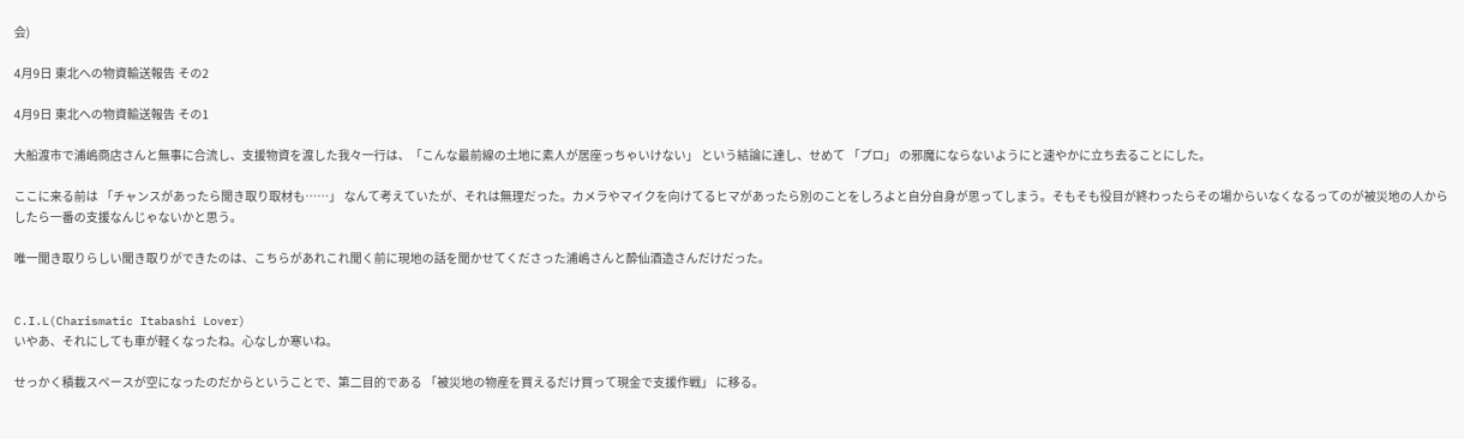会)

4月9日 東北への物資輸送報告 その2

4月9日 東北への物資輸送報告 その1

大船渡市で浦嶋商店さんと無事に合流し、支援物資を渡した我々一行は、「こんな最前線の土地に素人が居座っちゃいけない」 という結論に達し、せめて 「プロ」 の邪魔にならないようにと速やかに立ち去ることにした。

ここに来る前は 「チャンスがあったら聞き取り取材も……」 なんて考えていたが、それは無理だった。カメラやマイクを向けてるヒマがあったら別のことをしろよと自分自身が思ってしまう。そもそも役目が終わったらその場からいなくなるってのが被災地の人からしたら一番の支援なんじゃないかと思う。

唯一聞き取りらしい聞き取りができたのは、こちらがあれこれ聞く前に現地の話を聞かせてくださった浦嶋さんと酔仙酒造さんだけだった。


C.I.L(Charismatic Itabashi Lover)
いやあ、それにしても車が軽くなったね。心なしか寒いね。

せっかく積載スペースが空になったのだからということで、第二目的である 「被災地の物産を買えるだけ買って現金で支援作戦」 に移る。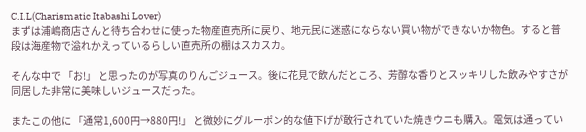C.I.L(Charismatic Itabashi Lover)
まずは浦嶋商店さんと待ち合わせに使った物産直売所に戻り、地元民に迷惑にならない買い物ができないか物色。すると普段は海産物で溢れかえっているらしい直売所の棚はスカスカ。

そんな中で 「お!」 と思ったのが写真のりんごジュース。後に花見で飲んだところ、芳醇な香りとスッキリした飲みやすさが同居した非常に美味しいジュースだった。

またこの他に 「通常1,600円→880円!」 と微妙にグルーポン的な値下げが敢行されていた焼きウニも購入。電気は通ってい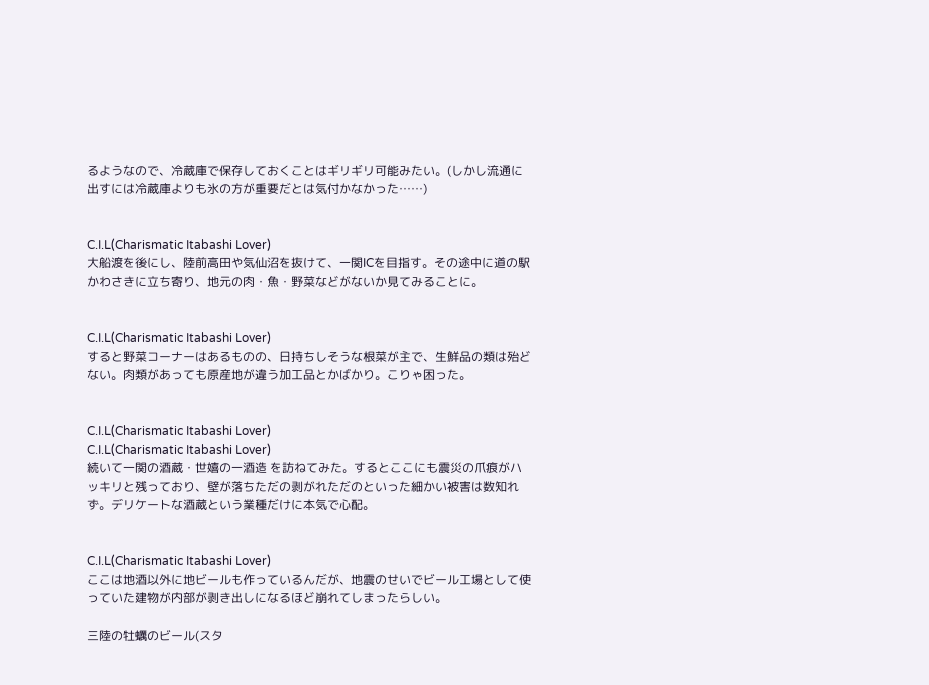るようなので、冷蔵庫で保存しておくことはギリギリ可能みたい。(しかし流通に出すには冷蔵庫よりも氷の方が重要だとは気付かなかった……)


C.I.L(Charismatic Itabashi Lover)
大船渡を後にし、陸前高田や気仙沼を抜けて、一関ICを目指す。その途中に道の駅かわさきに立ち寄り、地元の肉・魚・野菜などがないか見てみることに。


C.I.L(Charismatic Itabashi Lover)
すると野菜コーナーはあるものの、日持ちしそうな根菜が主で、生鮮品の類は殆どない。肉類があっても原産地が違う加工品とかばかり。こりゃ困った。


C.I.L(Charismatic Itabashi Lover)
C.I.L(Charismatic Itabashi Lover)
続いて一関の酒蔵・世嬉の一酒造 を訪ねてみた。するとここにも震災の爪痕がハッキリと残っており、壁が落ちただの剥がれただのといった細かい被害は数知れず。デリケートな酒蔵という業種だけに本気で心配。


C.I.L(Charismatic Itabashi Lover)
ここは地酒以外に地ビールも作っているんだが、地震のせいでビール工場として使っていた建物が内部が剥き出しになるほど崩れてしまったらしい。

三陸の牡蠣のビール(スタ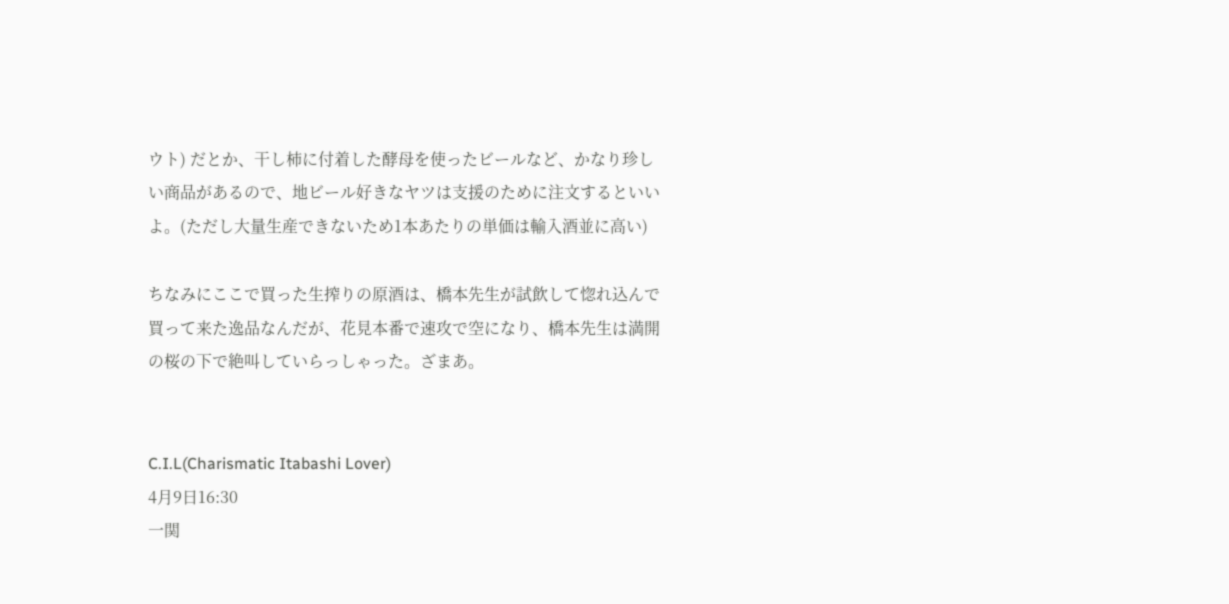ウト) だとか、干し柿に付着した酵母を使ったビールなど、かなり珍しい商品があるので、地ビール好きなヤツは支援のために注文するといいよ。(ただし大量生産できないため1本あたりの単価は輸入酒並に高い)

ちなみにここで買った生搾りの原酒は、橋本先生が試飲して惚れ込んで買って来た逸品なんだが、花見本番で速攻で空になり、橋本先生は満開の桜の下で絶叫していらっしゃった。ざまあ。


C.I.L(Charismatic Itabashi Lover)
4月9日16:30
一関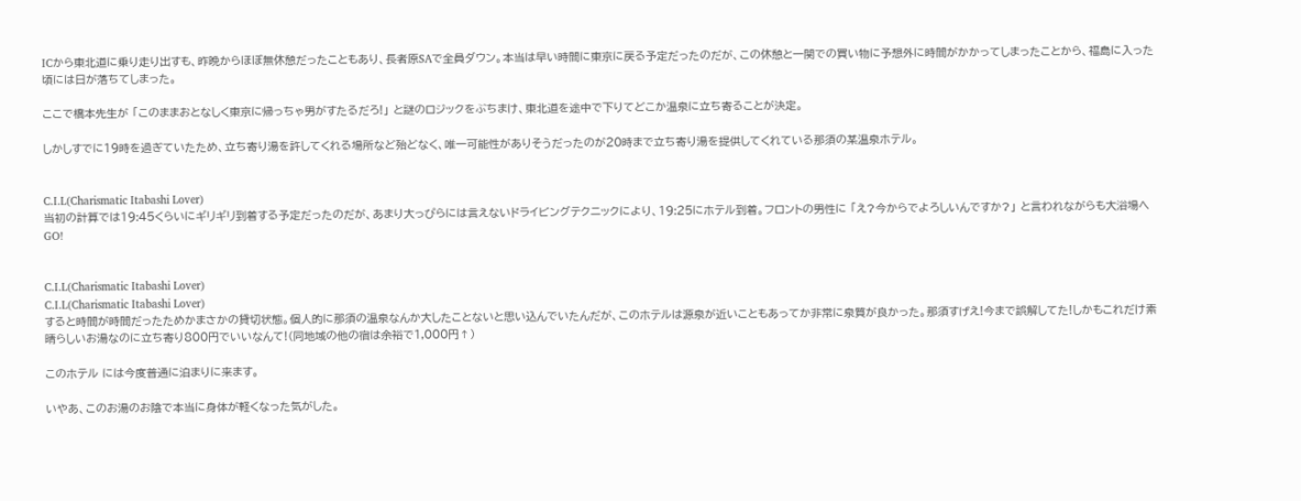ICから東北道に乗り走り出すも、昨晩からほぼ無休憩だったこともあり、長者原SAで全員ダウン。本当は早い時間に東京に戻る予定だったのだが、この休憩と一関での買い物に予想外に時間がかかってしまったことから、福島に入った頃には日が落ちてしまった。

ここで橋本先生が 「このままおとなしく東京に帰っちゃ男がすたるだろ!」 と謎のロジックをぶちまけ、東北道を途中で下りてどこか温泉に立ち寄ることが決定。

しかしすでに19時を過ぎていたため、立ち寄り湯を許してくれる場所など殆どなく、唯一可能性がありそうだったのが20時まで立ち寄り湯を提供してくれている那須の某温泉ホテル。


C.I.L(Charismatic Itabashi Lover)
当初の計算では19:45くらいにギリギリ到着する予定だったのだが、あまり大っぴらには言えないドライビングテクニックにより、19:25にホテル到着。フロントの男性に 「え?今からでよろしいんですか?」 と言われながらも大浴場へGO!


C.I.L(Charismatic Itabashi Lover)
C.I.L(Charismatic Itabashi Lover)
すると時間が時間だったためかまさかの貸切状態。個人的に那須の温泉なんか大したことないと思い込んでいたんだが、このホテルは源泉が近いこともあってか非常に泉質が良かった。那須すげえ!今まで誤解してた!しかもこれだけ素晴らしいお湯なのに立ち寄り800円でいいなんて!(同地域の他の宿は余裕で1,000円↑)

このホテル には今度普通に泊まりに来ます。

いやあ、このお湯のお陰で本当に身体が軽くなった気がした。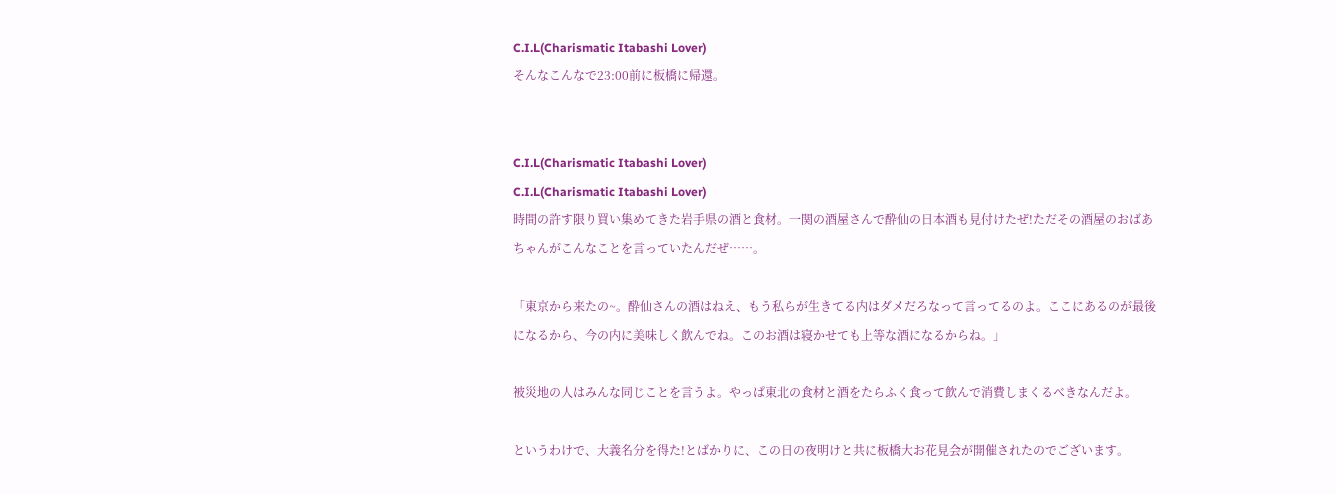C.I.L(Charismatic Itabashi Lover)
そんなこんなで23:00前に板橋に帰還。


C.I.L(Charismatic Itabashi Lover)
C.I.L(Charismatic Itabashi Lover)
時間の許す限り買い集めてきた岩手県の酒と食材。一関の酒屋さんで酔仙の日本酒も見付けたぜ!ただその酒屋のおばあちゃんがこんなことを言っていたんだぜ……。

「東京から来たの~。酔仙さんの酒はねえ、もう私らが生きてる内はダメだろなって言ってるのよ。ここにあるのが最後になるから、今の内に美味しく飲んでね。このお酒は寝かせても上等な酒になるからね。」

被災地の人はみんな同じことを言うよ。やっぱ東北の食材と酒をたらふく食って飲んで消費しまくるべきなんだよ。

というわけで、大義名分を得た!とばかりに、この日の夜明けと共に板橋大お花見会が開催されたのでございます。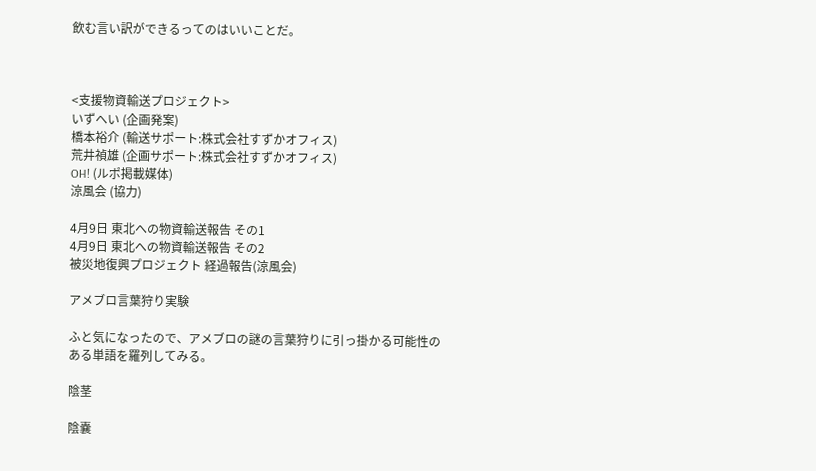飲む言い訳ができるってのはいいことだ。



<支援物資輸送プロジェクト>
いずへい (企画発案)
橋本裕介 (輸送サポート:株式会社すずかオフィス)
荒井禎雄 (企画サポート:株式会社すずかオフィス)
OH! (ルポ掲載媒体)
涼風会 (協力)

4月9日 東北への物資輸送報告 その1
4月9日 東北への物資輸送報告 その2
被災地復興プロジェクト 経過報告(涼風会)

アメブロ言葉狩り実験

ふと気になったので、アメブロの謎の言葉狩りに引っ掛かる可能性のある単語を羅列してみる。

陰茎

陰嚢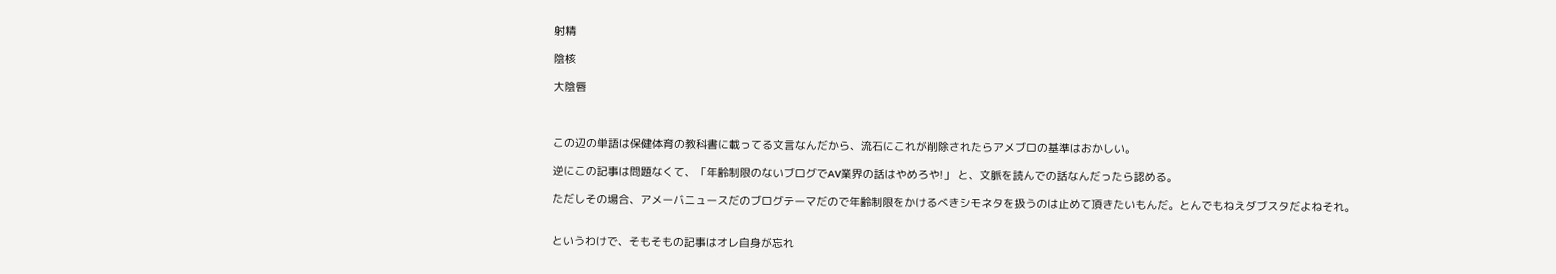射精

陰核

大陰唇



この辺の単語は保健体育の教科書に載ってる文言なんだから、流石にこれが削除されたらアメブロの基準はおかしい。

逆にこの記事は問題なくて、「年齢制限のないブログでAV業界の話はやめろや!」 と、文脈を読んでの話なんだったら認める。

ただしその場合、アメーバニュースだのブログテーマだので年齢制限をかけるべきシモネタを扱うのは止めて頂きたいもんだ。とんでもねえダブスタだよねそれ。


というわけで、そもそもの記事はオレ自身が忘れ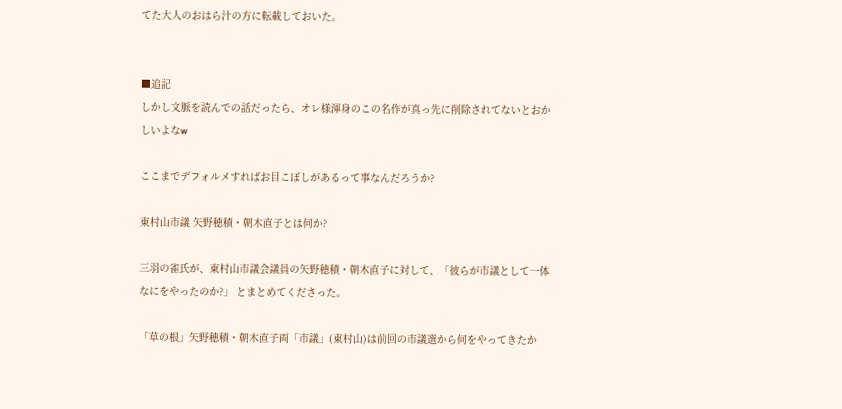てた大人のおはら汁の方に転載しておいた。


■追記
しかし文脈を読んでの話だったら、オレ様渾身のこの名作が真っ先に削除されてないとおかしいよなw

ここまでデフォルメすればお目こぼしがあるって事なんだろうか?

東村山市議 矢野穂積・朝木直子とは何か?

三羽の雀氏が、東村山市議会議員の矢野穂積・朝木直子に対して、「彼らが市議として一体なにをやったのか?」 とまとめてくださった。

「草の根」矢野穂積・朝木直子両「市議」(東村山)は前回の市議選から何をやってきたか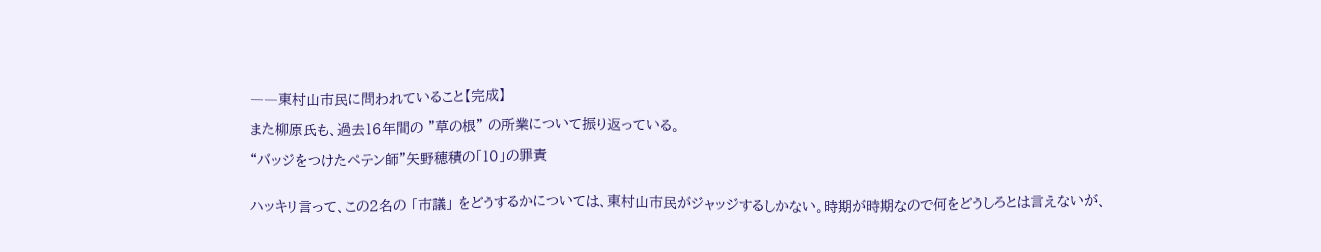――東村山市民に問われていること【完成】

また柳原氏も、過去16年間の "草の根" の所業について振り返っている。

“バッジをつけたペテン師”矢野穂積の「10」の罪責


ハッキリ言って、この2名の 「市議」 をどうするかについては、東村山市民がジャッジするしかない。時期が時期なので何をどうしろとは言えないが、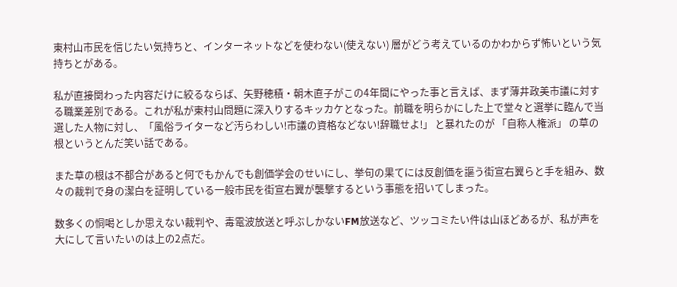東村山市民を信じたい気持ちと、インターネットなどを使わない(使えない) 層がどう考えているのかわからず怖いという気持ちとがある。

私が直接関わった内容だけに絞るならば、矢野穂積・朝木直子がこの4年間にやった事と言えば、まず薄井政美市議に対する職業差別である。これが私が東村山問題に深入りするキッカケとなった。前職を明らかにした上で堂々と選挙に臨んで当選した人物に対し、「風俗ライターなど汚らわしい!市議の資格などない!辞職せよ!」 と暴れたのが 「自称人権派」 の草の根というとんだ笑い話である。

また草の根は不都合があると何でもかんでも創価学会のせいにし、挙句の果てには反創価を謳う街宣右翼らと手を組み、数々の裁判で身の潔白を証明している一般市民を街宣右翼が襲撃するという事態を招いてしまった。

数多くの恫喝としか思えない裁判や、毒電波放送と呼ぶしかないFM放送など、ツッコミたい件は山ほどあるが、私が声を大にして言いたいのは上の2点だ。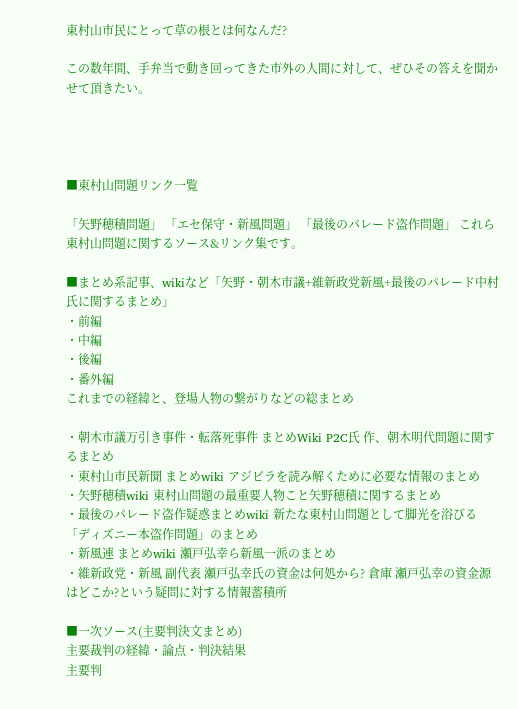東村山市民にとって草の根とは何なんだ?

この数年間、手弁当で動き回ってきた市外の人間に対して、ぜひその答えを聞かせて頂きたい。




■東村山問題リンク一覧

「矢野穂積問題」 「エセ保守・新風問題」 「最後のパレード盗作問題」 これら東村山問題に関するソース&リンク集です。

■まとめ系記事、wikiなど「矢野・朝木市議+維新政党新風+最後のパレード中村氏に関するまとめ」
・前編
・中編
・後編
・番外編
これまでの経緯と、登場人物の繋がりなどの総まとめ

・朝木市議万引き事件・転落死事件 まとめWiki P2C氏 作、朝木明代問題に関するまとめ
・東村山市民新聞 まとめwiki アジビラを読み解くために必要な情報のまとめ
・矢野穂積wiki 東村山問題の最重要人物こと矢野穂積に関するまとめ
・最後のパレード盗作疑惑まとめwiki 新たな東村山問題として脚光を浴びる「ディズニー本盗作問題」のまとめ
・新風連 まとめwiki 瀬戸弘幸ら新風一派のまとめ
・維新政党・新風 副代表 瀬戸弘幸氏の資金は何処から? 倉庫 瀬戸弘幸の資金源はどこか?という疑問に対する情報蓄積所

■一次ソース(主要判決文まとめ)
主要裁判の経緯・論点・判決結果
主要判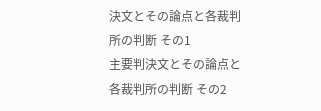決文とその論点と各裁判所の判断 その1
主要判決文とその論点と各裁判所の判断 その2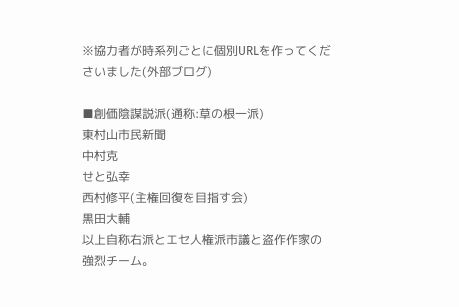※協力者が時系列ごとに個別URLを作ってくださいました(外部ブログ)

■創価陰謀説派(通称:草の根一派)
東村山市民新聞
中村克
せと弘幸
西村修平(主権回復を目指す会)
黒田大輔
以上自称右派とエセ人権派市議と盗作作家の強烈チーム。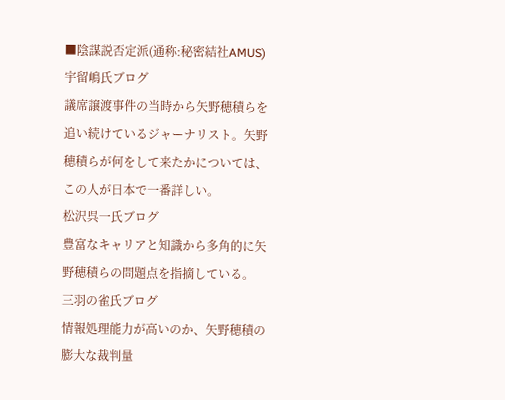■陰謀説否定派(通称:秘密結社AMUS)
宇留嶋氏ブログ
議席譲渡事件の当時から矢野穂積らを追い続けているジャーナリスト。矢野穂積らが何をして来たかについては、この人が日本で一番詳しい。
松沢呉一氏ブログ
豊富なキャリアと知識から多角的に矢野穂積らの問題点を指摘している。
三羽の雀氏ブログ
情報処理能力が高いのか、矢野穂積の膨大な裁判量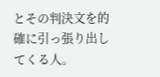とその判決文を的確に引っ張り出してくる人。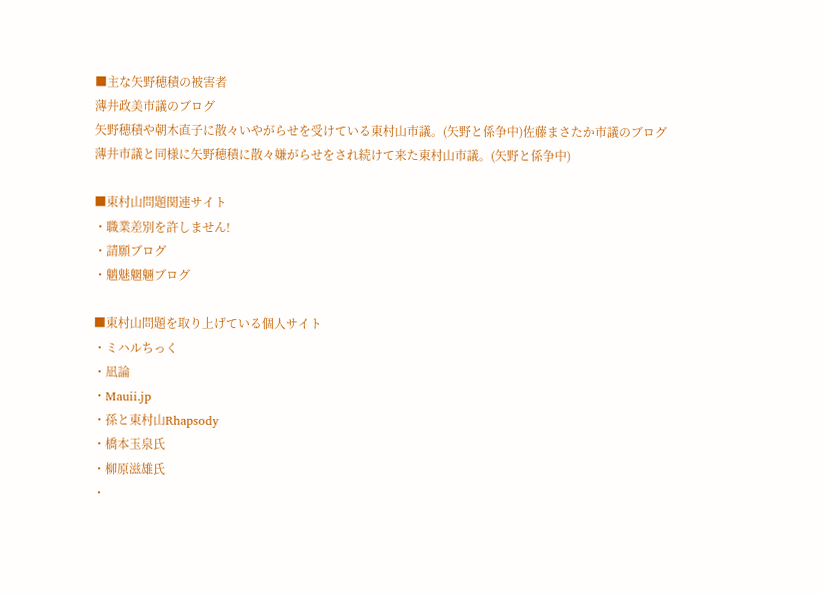■主な矢野穂積の被害者
薄井政美市議のブログ
矢野穂積や朝木直子に散々いやがらせを受けている東村山市議。(矢野と係争中)佐藤まさたか市議のブログ
薄井市議と同様に矢野穂積に散々嫌がらせをされ続けて来た東村山市議。(矢野と係争中)

■東村山問題関連サイト
・職業差別を許しません!
・請願ブログ
・魑魅魍魎ブログ

■東村山問題を取り上げている個人サイト
・ミハルちっく
・凪論
・Mauii.jp
・孫と東村山Rhapsody
・橋本玉泉氏
・柳原滋雄氏
・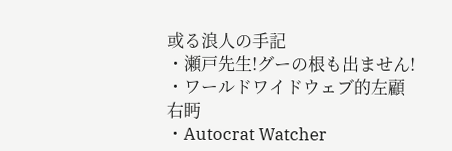或る浪人の手記
・瀬戸先生!グーの根も出ません!
・ワールドワイドウェブ的左顧右眄
・Autocrat Watcher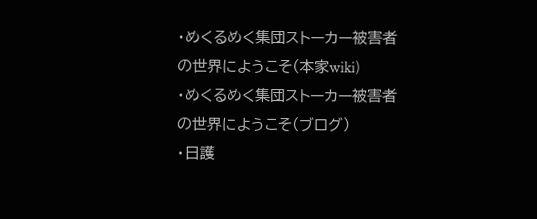・めくるめく集団ストーカー被害者の世界にようこそ(本家wiki)
・めくるめく集団ストーカー被害者の世界にようこそ(ブログ)
・日護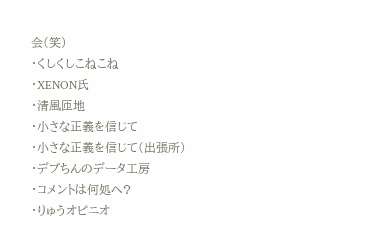会(笑)
・くしくしこねこね
・XENON氏
・清風匝地
・小さな正義を信じて
・小さな正義を信じて(出張所)
・デブちんのデータ工房
・コメントは何処へ?
・りゅうオピニオ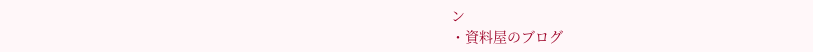ン
・資料屋のブログ